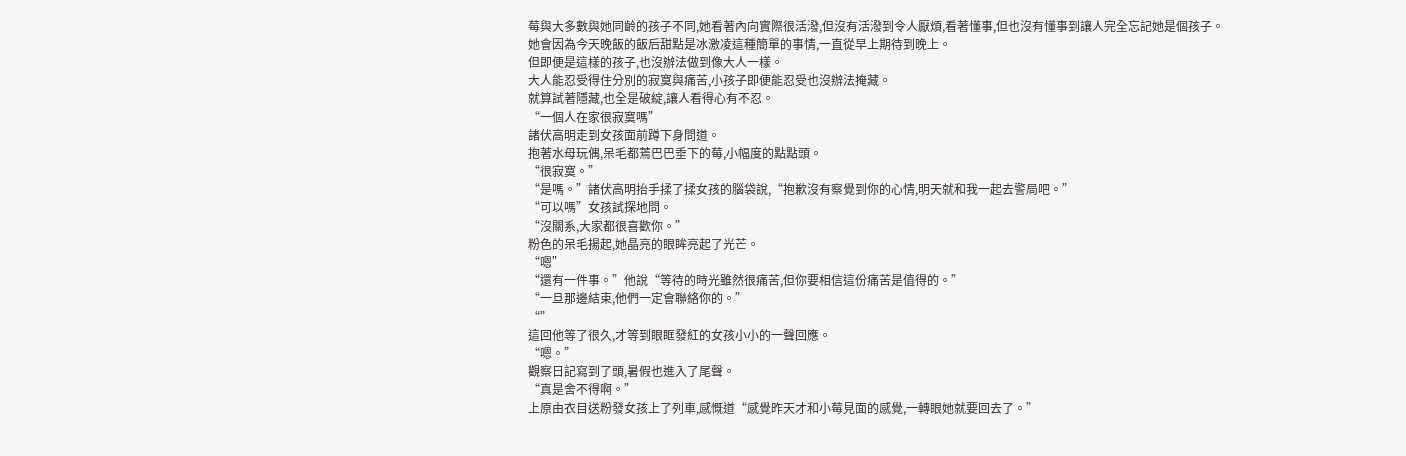莓與大多數與她同齡的孩子不同,她看著內向實際很活潑,但沒有活潑到令人厭煩,看著懂事,但也沒有懂事到讓人完全忘記她是個孩子。
她會因為今天晚飯的飯后甜點是冰激凌這種簡單的事情,一直從早上期待到晚上。
但即便是這樣的孩子,也沒辦法做到像大人一樣。
大人能忍受得住分別的寂寞與痛苦,小孩子即便能忍受也沒辦法掩藏。
就算試著隱藏,也全是破綻,讓人看得心有不忍。
“一個人在家很寂寞嗎”
諸伏高明走到女孩面前蹲下身問道。
抱著水母玩偶,呆毛都蔫巴巴垂下的莓,小幅度的點點頭。
“很寂寞。”
“是嗎。”諸伏高明抬手揉了揉女孩的腦袋說,“抱歉沒有察覺到你的心情,明天就和我一起去警局吧。”
“可以嗎”女孩試探地問。
“沒關系,大家都很喜歡你。”
粉色的呆毛揚起,她晶亮的眼眸亮起了光芒。
“嗯”
“還有一件事。”他說“等待的時光雖然很痛苦,但你要相信這份痛苦是值得的。”
“一旦那邊結束,他們一定會聯絡你的。”
“”
這回他等了很久,才等到眼眶發紅的女孩小小的一聲回應。
“嗯。”
觀察日記寫到了頭,暑假也進入了尾聲。
“真是舍不得啊。”
上原由衣目送粉發女孩上了列車,感慨道“感覺昨天才和小莓見面的感覺,一轉眼她就要回去了。”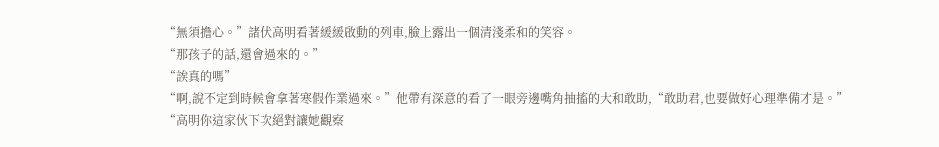“無須擔心。”諸伏高明看著緩緩啟動的列車,臉上露出一個清淺柔和的笑容。
“那孩子的話,還會過來的。”
“誒真的嗎”
“啊,說不定到時候會拿著寒假作業過來。”他帶有深意的看了一眼旁邊嘴角抽搐的大和敢助,“敢助君,也要做好心理準備才是。”
“高明你這家伙下次絕對讓她觀察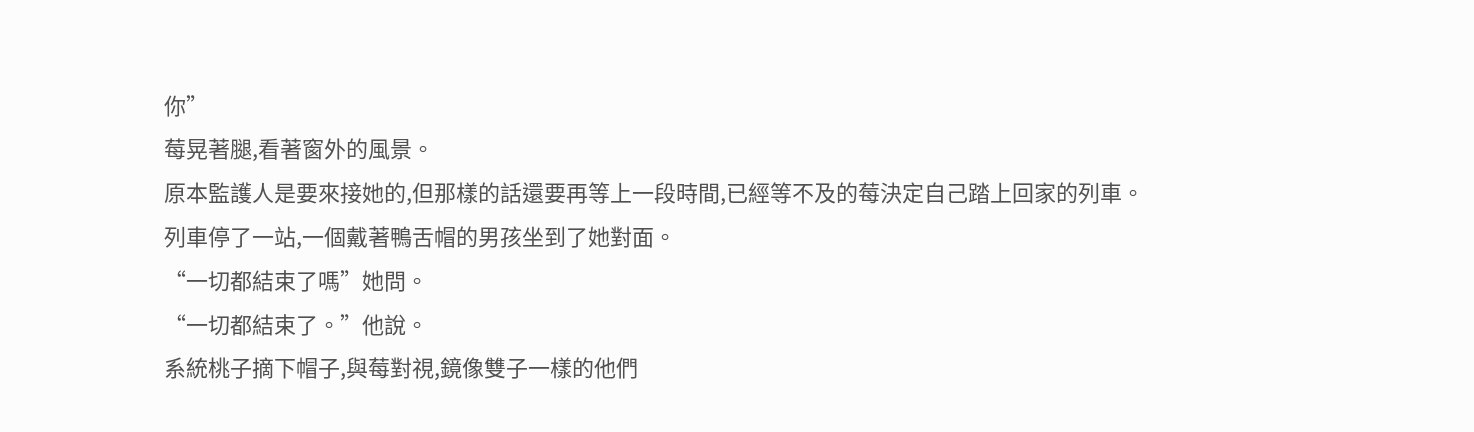你”
莓晃著腿,看著窗外的風景。
原本監護人是要來接她的,但那樣的話還要再等上一段時間,已經等不及的莓決定自己踏上回家的列車。
列車停了一站,一個戴著鴨舌帽的男孩坐到了她對面。
“一切都結束了嗎”她問。
“一切都結束了。”他說。
系統桃子摘下帽子,與莓對視,鏡像雙子一樣的他們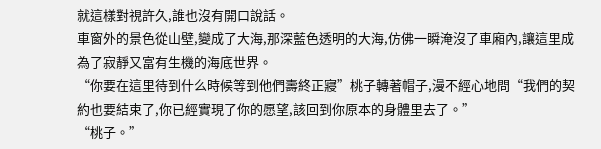就這樣對視許久,誰也沒有開口說話。
車窗外的景色從山壁,變成了大海,那深藍色透明的大海,仿佛一瞬淹沒了車廂內,讓這里成為了寂靜又富有生機的海底世界。
“你要在這里待到什么時候等到他們壽終正寢”桃子轉著帽子,漫不經心地問“我們的契約也要結束了,你已經實現了你的愿望,該回到你原本的身體里去了。”
“桃子。”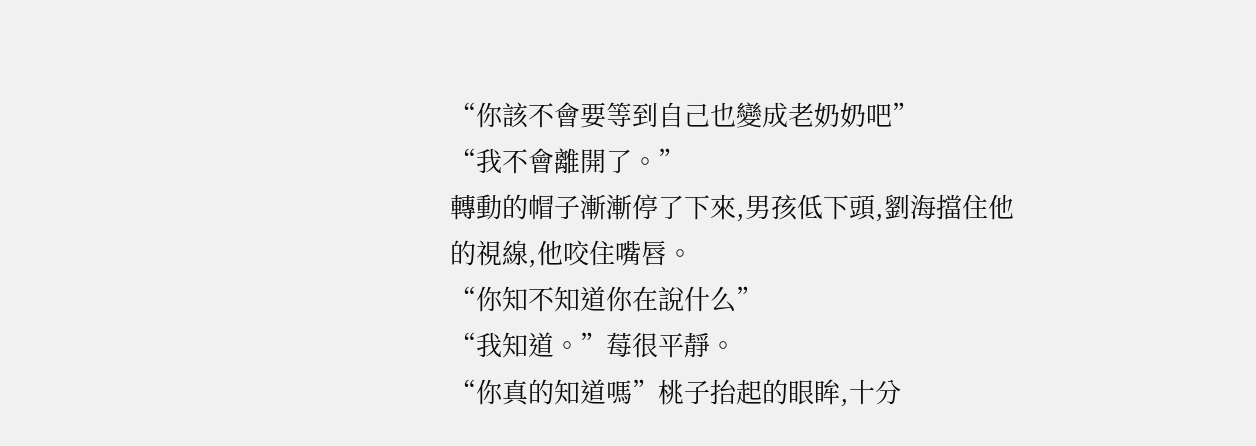“你該不會要等到自己也變成老奶奶吧”
“我不會離開了。”
轉動的帽子漸漸停了下來,男孩低下頭,劉海擋住他的視線,他咬住嘴唇。
“你知不知道你在說什么”
“我知道。”莓很平靜。
“你真的知道嗎”桃子抬起的眼眸,十分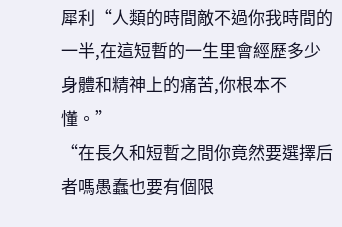犀利“人類的時間敵不過你我時間的一半,在這短暫的一生里會經歷多少身體和精神上的痛苦,你根本不懂。”
“在長久和短暫之間你竟然要選擇后者嗎愚蠢也要有個限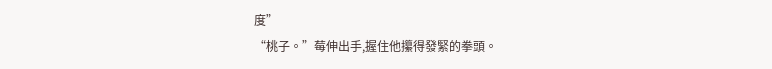度”
“桃子。”莓伸出手,握住他攥得發緊的拳頭。